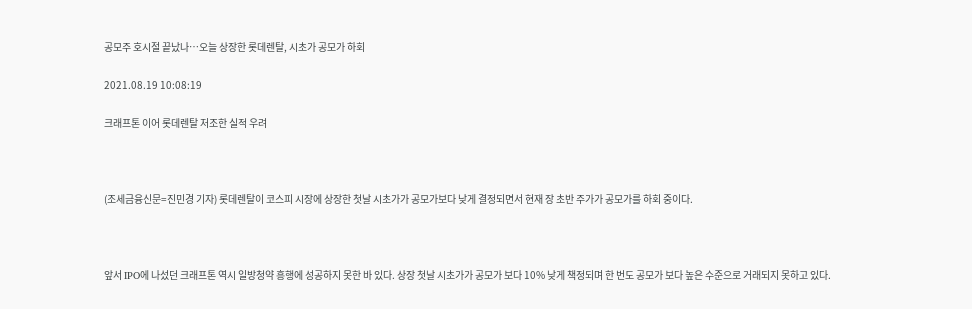공모주 호시절 끝났나…오늘 상장한 롯데렌탈, 시초가 공모가 하회

2021.08.19 10:08:19

크래프톤 이어 롯데렌탈 저조한 실적 우려



(조세금융신문=진민경 기자) 롯데렌탈이 코스피 시장에 상장한 첫날 시초가가 공모가보다 낮게 결정되면서 현재 장 초반 주가가 공모가를 하회 중이다.



앞서 IPO에 나섰던 크래프톤 역시 일방청약 흥행에 성공하지 못한 바 있다. 상장 첫날 시초가가 공모가 보다 10% 낮게 책정되며 한 번도 공모가 보다 높은 수준으로 거래되지 못하고 있다.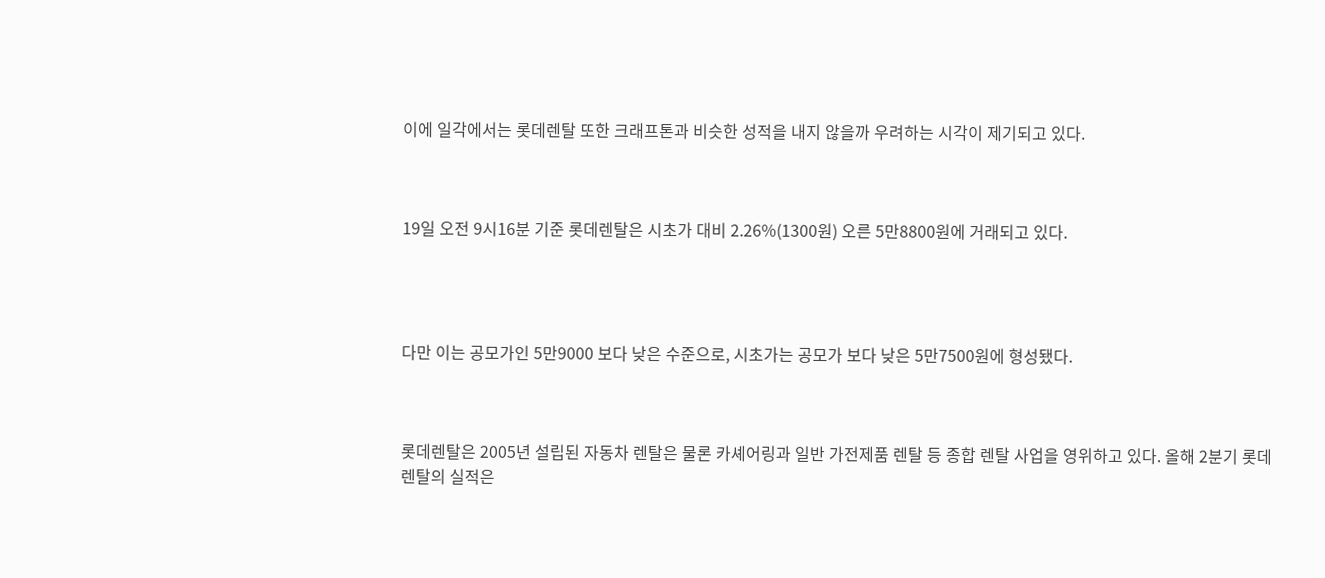이에 일각에서는 롯데렌탈 또한 크래프톤과 비슷한 성적을 내지 않을까 우려하는 시각이 제기되고 있다.



19일 오전 9시16분 기준 롯데렌탈은 시초가 대비 2.26%(1300원) 오른 5만8800원에 거래되고 있다.




다만 이는 공모가인 5만9000 보다 낮은 수준으로, 시초가는 공모가 보다 낮은 5만7500원에 형성됐다.



롯데렌탈은 2005년 설립된 자동차 렌탈은 물론 카셰어링과 일반 가전제품 렌탈 등 종합 렌탈 사업을 영위하고 있다. 올해 2분기 롯데렌탈의 실적은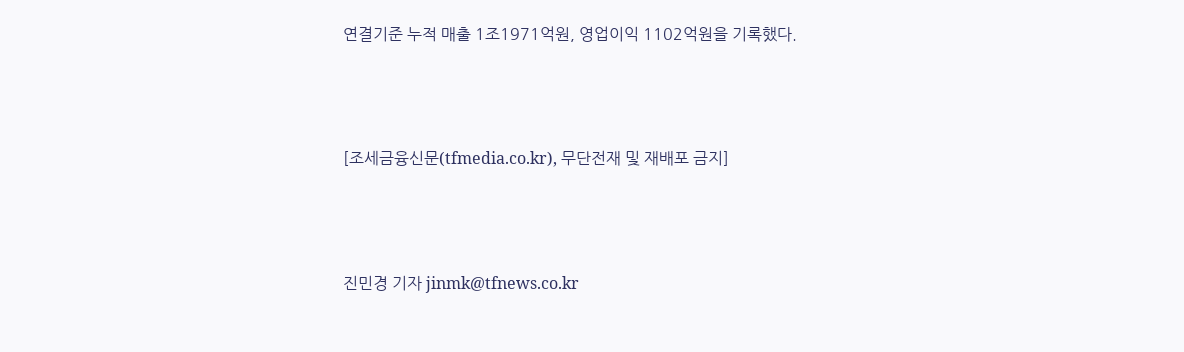연결기준 누적 매출 1조1971억원, 영업이익 1102억원을 기록했다.



[조세금융신문(tfmedia.co.kr), 무단전재 및 재배포 금지]



진민경 기자 jinmk@tfnews.co.kr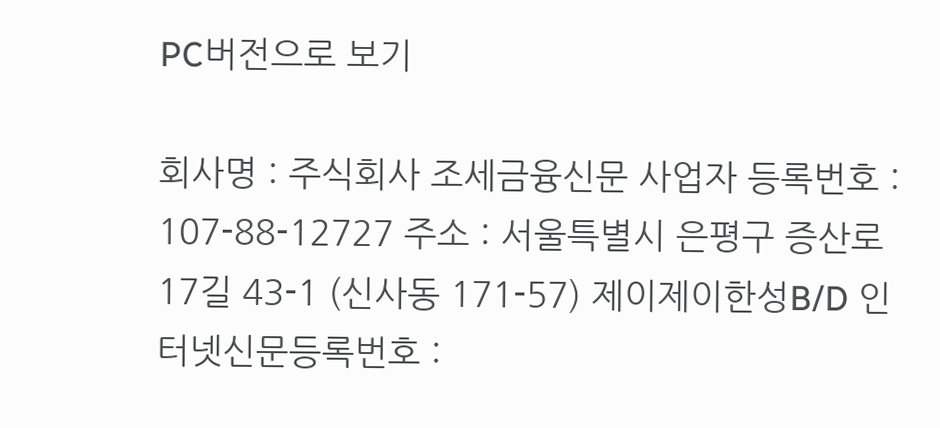PC버전으로 보기

회사명 : 주식회사 조세금융신문 사업자 등록번호 : 107-88-12727 주소 : 서울특별시 은평구 증산로17길 43-1 (신사동 171-57) 제이제이한성B/D 인터넷신문등록번호 :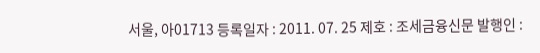서울, 아01713 등록일자 : 2011. 07. 25 제호 : 조세금융신문 발행인 :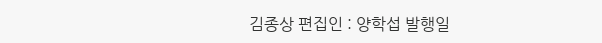김종상 편집인 : 양학섭 발행일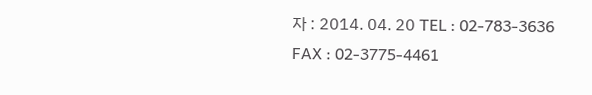자 : 2014. 04. 20 TEL : 02-783-3636 FAX : 02-3775-4461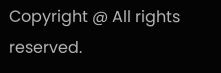Copyright @ All rights reserved.